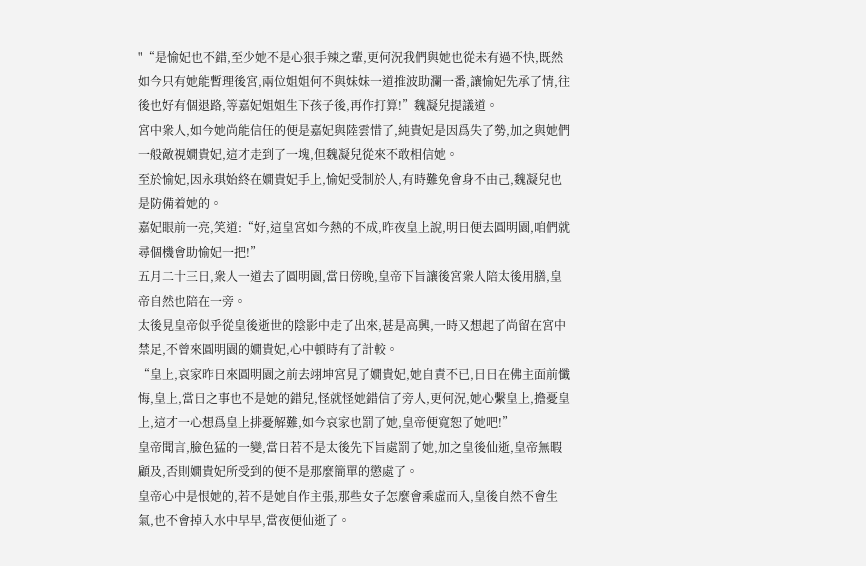"“是愉妃也不錯,至少她不是心狠手辣之輩,更何況我們與她也從未有過不快,既然如今只有她能暫理後宮,兩位姐姐何不與妹妹一道推波助瀾一番,讓愉妃先承了情,往後也好有個退路,等嘉妃姐姐生下孩子後,再作打算!”魏凝兒提議道。
宮中衆人,如今她尚能信任的便是嘉妃與陸雲惜了,純貴妃是因爲失了勢,加之與她們一般敵視嫺貴妃,這才走到了一塊,但魏凝兒從來不敢相信她。
至於愉妃,因永琪始終在嫺貴妃手上,愉妃受制於人,有時難免會身不由己,魏凝兒也是防備着她的。
嘉妃眼前一亮,笑道:“好,這皇宮如今熱的不成,昨夜皇上說,明日便去圓明園,咱們就尋個機會助愉妃一把!”
五月二十三日,衆人一道去了圓明園,當日傍晚,皇帝下旨讓後宮衆人陪太後用膳,皇帝自然也陪在一旁。
太後見皇帝似乎從皇後逝世的陰影中走了出來,甚是高興,一時又想起了尚留在宮中禁足,不曾來圓明園的嫺貴妃,心中頓時有了計較。
“皇上,哀家昨日來圓明園之前去翊坤宮見了嫺貴妃,她自責不已,日日在佛主面前懺悔,皇上,當日之事也不是她的錯兒,怪就怪她錯信了旁人,更何況,她心繫皇上,擔憂皇上,這才一心想爲皇上排憂解難,如今哀家也罰了她,皇帝便寬恕了她吧!”
皇帝聞言,臉色猛的一變,當日若不是太後先下旨處罰了她,加之皇後仙逝,皇帝無暇顧及,否則嫺貴妃所受到的便不是那麼簡單的懲處了。
皇帝心中是恨她的,若不是她自作主張,那些女子怎麼會乘虛而入,皇後自然不會生氣,也不會掉入水中早早,當夜便仙逝了。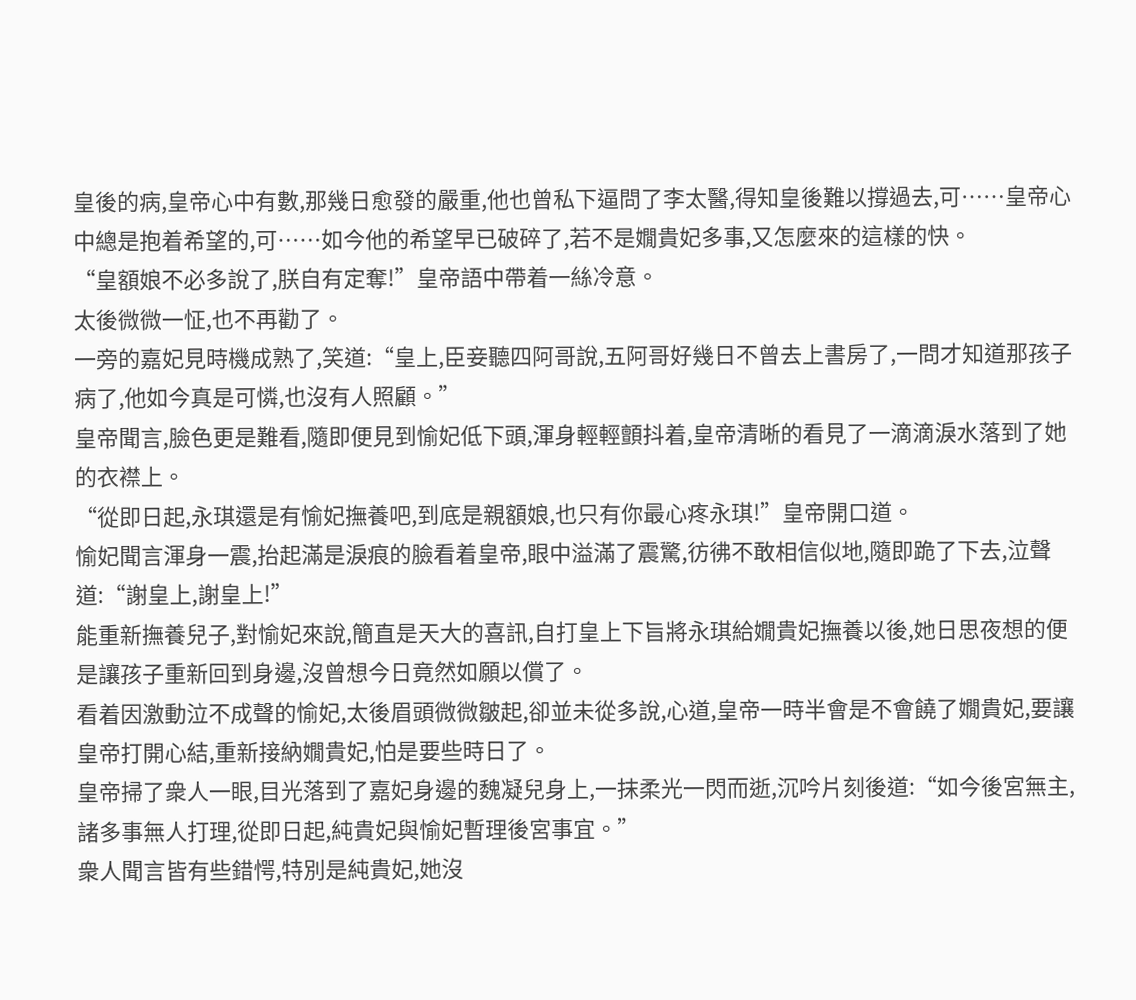皇後的病,皇帝心中有數,那幾日愈發的嚴重,他也曾私下逼問了李太醫,得知皇後難以撐過去,可……皇帝心中總是抱着希望的,可……如今他的希望早已破碎了,若不是嫺貴妃多事,又怎麼來的這樣的快。
“皇額娘不必多說了,朕自有定奪!”皇帝語中帶着一絲冷意。
太後微微一怔,也不再勸了。
一旁的嘉妃見時機成熟了,笑道:“皇上,臣妾聽四阿哥說,五阿哥好幾日不曾去上書房了,一問才知道那孩子病了,他如今真是可憐,也沒有人照顧。”
皇帝聞言,臉色更是難看,隨即便見到愉妃低下頭,渾身輕輕顫抖着,皇帝清晰的看見了一滴滴淚水落到了她的衣襟上。
“從即日起,永琪還是有愉妃撫養吧,到底是親額娘,也只有你最心疼永琪!”皇帝開口道。
愉妃聞言渾身一震,抬起滿是淚痕的臉看着皇帝,眼中溢滿了震驚,彷彿不敢相信似地,隨即跪了下去,泣聲道:“謝皇上,謝皇上!”
能重新撫養兒子,對愉妃來說,簡直是天大的喜訊,自打皇上下旨將永琪給嫺貴妃撫養以後,她日思夜想的便是讓孩子重新回到身邊,沒曾想今日竟然如願以償了。
看着因激動泣不成聲的愉妃,太後眉頭微微皺起,卻並未從多說,心道,皇帝一時半會是不會饒了嫺貴妃,要讓皇帝打開心結,重新接納嫺貴妃,怕是要些時日了。
皇帝掃了衆人一眼,目光落到了嘉妃身邊的魏凝兒身上,一抹柔光一閃而逝,沉吟片刻後道:“如今後宮無主,諸多事無人打理,從即日起,純貴妃與愉妃暫理後宮事宜。”
衆人聞言皆有些錯愕,特別是純貴妃,她沒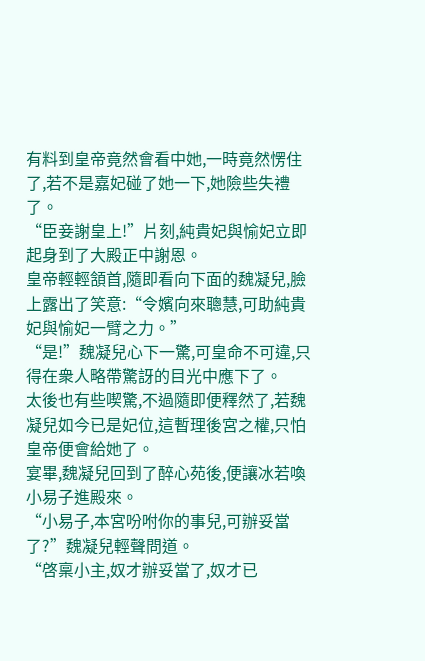有料到皇帝竟然會看中她,一時竟然愣住了,若不是嘉妃碰了她一下,她險些失禮了。
“臣妾謝皇上!”片刻,純貴妃與愉妃立即起身到了大殿正中謝恩。
皇帝輕輕頷首,隨即看向下面的魏凝兒,臉上露出了笑意:“令嬪向來聰慧,可助純貴妃與愉妃一臂之力。”
“是!”魏凝兒心下一驚,可皇命不可違,只得在衆人略帶驚訝的目光中應下了。
太後也有些喫驚,不過隨即便釋然了,若魏凝兒如今已是妃位,這暫理後宮之權,只怕皇帝便會給她了。
宴畢,魏凝兒回到了醉心苑後,便讓冰若喚小易子進殿來。
“小易子,本宮吩咐你的事兒,可辦妥當了?”魏凝兒輕聲問道。
“啓稟小主,奴才辦妥當了,奴才已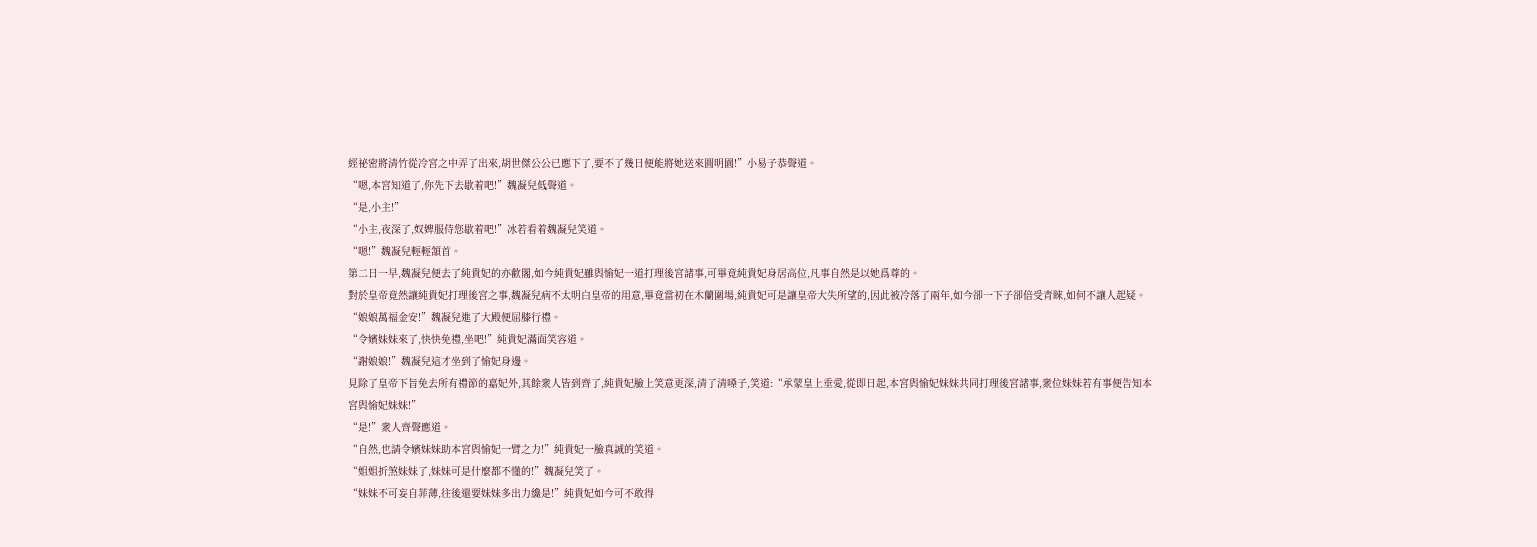經祕密將清竹從冷宮之中弄了出來,胡世傑公公已應下了,要不了幾日便能將她送來圓明園!”小易子恭聲道。
“嗯,本宮知道了,你先下去歇着吧!”魏凝兒低聲道。
“是,小主!”
“小主,夜深了,奴婢服侍您歇着吧!”冰若看着魏凝兒笑道。
“嗯!”魏凝兒輕輕頷首。
第二日一早,魏凝兒便去了純貴妃的亦歡閣,如今純貴妃雖與愉妃一道打理後宮諸事,可畢竟純貴妃身居高位,凡事自然是以她爲尊的。
對於皇帝竟然讓純貴妃打理後宮之事,魏凝兒病不太明白皇帝的用意,畢竟當初在木蘭圍場,純貴妃可是讓皇帝大失所望的,因此被冷落了兩年,如今卻一下子卻倍受青睞,如何不讓人起疑。
“娘娘萬福金安!”魏凝兒進了大殿便屈膝行禮。
“令嬪妹妹來了,快快免禮,坐吧!”純貴妃滿面笑容道。
“謝娘娘!”魏凝兒這才坐到了愉妃身邊。
見除了皇帝下旨免去所有禮節的嘉妃外,其餘衆人皆到齊了,純貴妃臉上笑意更深,清了清嗓子,笑道:“承蒙皇上垂愛,從即日起,本宮與愉妃妹妹共同打理後宮諸事,衆位妹妹若有事便告知本宮與愉妃妹妹!”
“是!”衆人齊聲應道。
“自然,也請令嬪妹妹助本宮與愉妃一臂之力!”純貴妃一臉真誠的笑道。
“姐姐折煞妹妹了,妹妹可是什麼都不懂的!”魏凝兒笑了。
“妹妹不可妄自菲薄,往後還要妹妹多出力纔是!”純貴妃如今可不敢得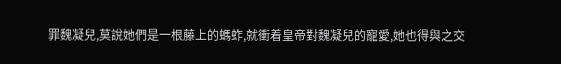罪魏凝兒,莫說她們是一根藤上的螞蚱,就衝着皇帝對魏凝兒的寵愛,她也得與之交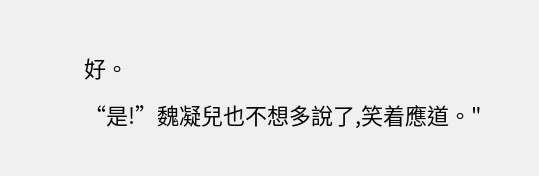好。
“是!”魏凝兒也不想多說了,笑着應道。"